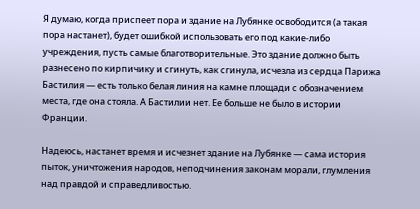Я думаю, когда приспеет пора и здание на Лубянке освободится (а такая пора настанет), будет ошибкой использовать его под какие-либо учреждения, пусть самые благотворительные. Это здание должно быть разнесено по кирпичику и сгинуть, как сгинула, исчезла из сердца Парижа Бастилия — есть только белая линия на камне площади с обозначением места, где она стояла. А Бастилии нет. Ее больше не было в истории Франции.

Надеюсь, настанет время и исчезнет здание на Лубянке — сама история пыток, уничтожения народов, неподчинения законам морали, глумления над правдой и справедливостью.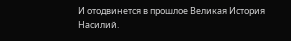И отодвинется в прошлое Великая История Насилий.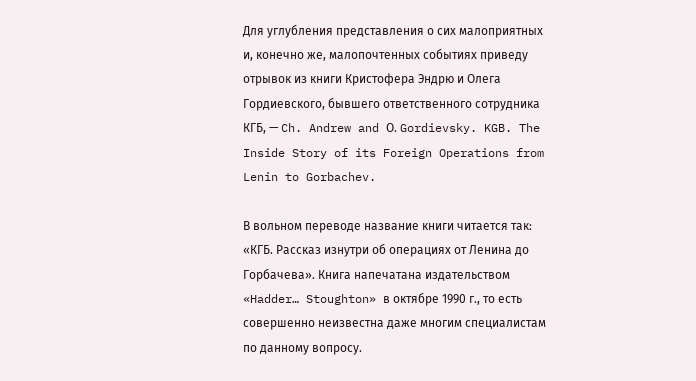Для углубления представления о сих малоприятных и, конечно же, малопочтенных событиях приведу отрывок из книги Кристофера Эндрю и Олега Гордиевского, бывшего ответственного сотрудника КГБ, — Ch. Andrew and О. Gordievsky. KGB. The Inside Story of its Foreign Operations from Lenin to Gorbachev.

В вольном переводе название книги читается так: «КГБ. Рассказ изнутри об операциях от Ленина до Горбачева». Книга напечатана издательством «Hadder… Stoughton» в октябре 1990 г., то есть совершенно неизвестна даже многим специалистам по данному вопросу.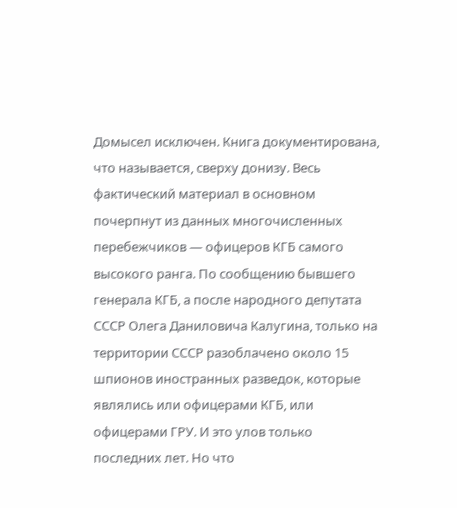Домысел исключен. Книга документирована, что называется, сверху донизу. Весь фактический материал в основном почерпнут из данных многочисленных перебежчиков — офицеров КГБ самого высокого ранга. По сообщению бывшего генерала КГБ, а после народного депутата СССР Олега Даниловича Калугина, только на территории СССР разоблачено около 15 шпионов иностранных разведок, которые являлись или офицерами КГБ, или офицерами ГРУ. И это улов только последних лет. Но что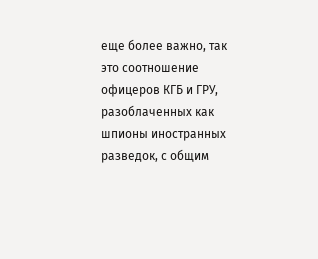еще более важно, так это соотношение офицеров КГБ и ГРУ, разоблаченных как шпионы иностранных разведок, с общим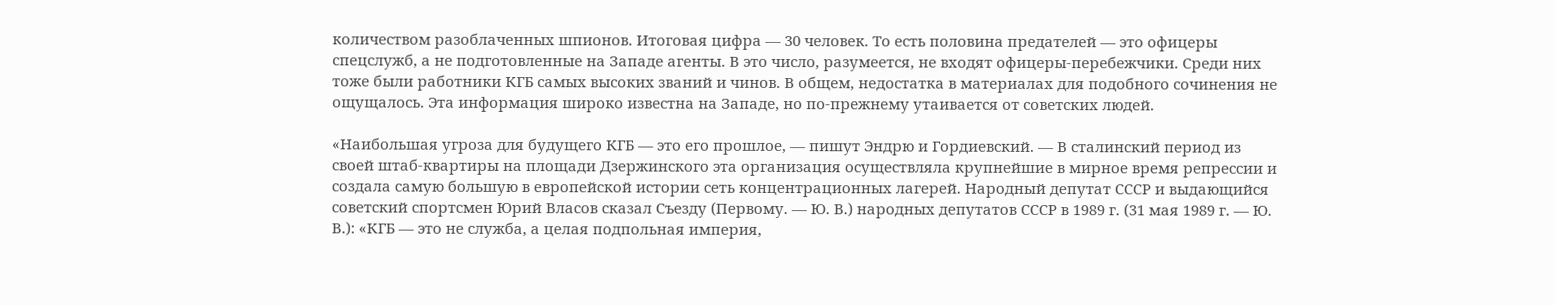количеством разоблаченных шпионов. Итоговая цифра — 30 человек. То есть половина предателей — это офицеры спецслужб, а не подготовленные на Западе агенты. В это число, разумеется, не входят офицеры-перебежчики. Среди них тоже были работники КГБ самых высоких званий и чинов. В общем, недостатка в материалах для подобного сочинения не ощущалось. Эта информация широко известна на Западе, но по-прежнему утаивается от советских людей.

«Наибольшая угроза для будущего КГБ — это его прошлое, — пишут Эндрю и Гордиевский. — В сталинский период из своей штаб-квартиры на площади Дзержинского эта организация осуществляла крупнейшие в мирное время репрессии и создала самую большую в европейской истории сеть концентрационных лагерей. Народный депутат СССР и выдающийся советский спортсмен Юрий Власов сказал Съезду (Первому. — Ю. В.) народных депутатов СССР в 1989 г. (31 мая 1989 г. — Ю. В.): «КГБ — это не служба, а целая подпольная империя,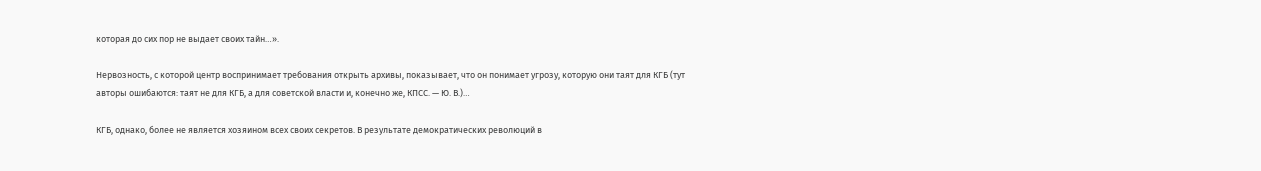которая до сих пор не выдает своих тайн…».

Нервозность, с которой центр воспринимает требования открыть архивы, показывает, что он понимает угрозу, которую они таят для КГБ (тут авторы ошибаются: таят не для КГБ, а для советской власти и, конечно же, КПСС. — Ю. В.)…

КГБ, однако, более не является хозяином всех своих секретов. В результате демократических революций в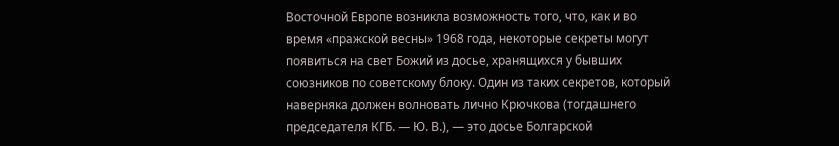Восточной Европе возникла возможность того, что, как и во время «пражской весны» 1968 года, некоторые секреты могут появиться на свет Божий из досье, хранящихся у бывших союзников по советскому блоку. Один из таких секретов, который наверняка должен волновать лично Крючкова (тогдашнего председателя КГБ. — Ю. В.), — это досье Болгарской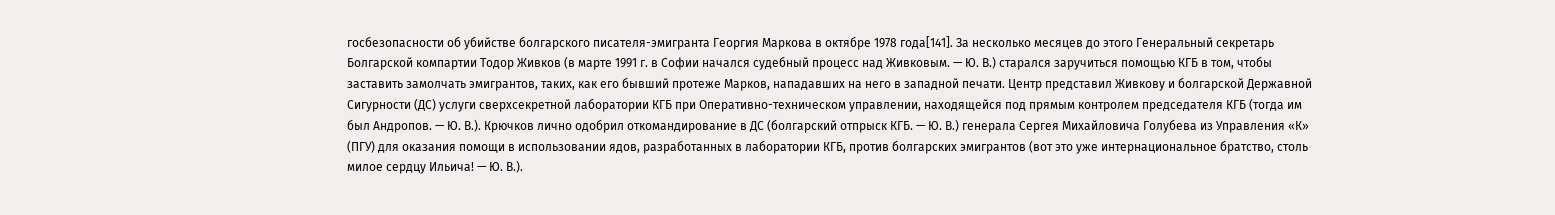госбезопасности об убийстве болгарского писателя-эмигранта Георгия Маркова в октябре 1978 года[141]. За несколько месяцев до этого Генеральный секретарь Болгарской компартии Тодор Живков (в марте 1991 г. в Софии начался судебный процесс над Живковым. — Ю. В.) старался заручиться помощью КГБ в том, чтобы заставить замолчать эмигрантов, таких, как его бывший протеже Марков, нападавших на него в западной печати. Центр представил Живкову и болгарской Державной Сигурности (ДС) услуги сверхсекретной лаборатории КГБ при Оперативно-техническом управлении, находящейся под прямым контролем председателя КГБ (тогда им был Андропов. — Ю. В.). Крючков лично одобрил откомандирование в ДС (болгарский отпрыск КГБ. — Ю. В.) генерала Сергея Михайловича Голубева из Управления «К» (ПГУ) для оказания помощи в использовании ядов, разработанных в лаборатории КГБ, против болгарских эмигрантов (вот это уже интернациональное братство, столь милое сердцу Ильича! — Ю. В.).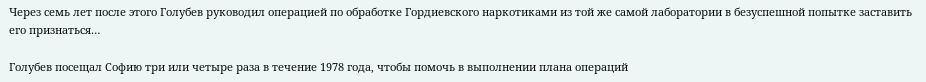Через семь лет после этого Голубев руководил операцией по обработке Гордиевского наркотиками из той же самой лаборатории в безуспешной попытке заставить его признаться…

Голубев посещал Софию три или четыре раза в течение 1978 года, чтобы помочь в выполнении плана операций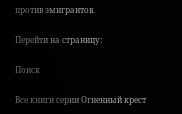против эмигрантов.

Перейти на страницу:

Поиск

Все книги серии Огненный крест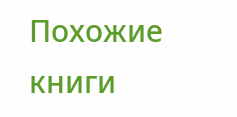Похожие книги